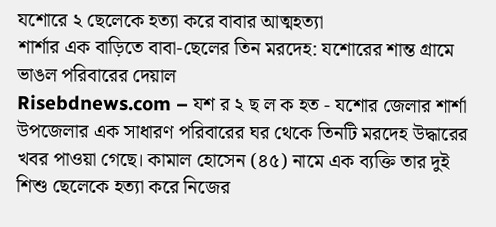যশোরে ২ ছেলেকে হত্যা করে বাবার আত্মহত্যা
শার্শার এক বাড়িতে বাবা-ছেলের তিন মরদেহ: যশোরের শান্ত গ্রামে ভাঙল পরিবারের দেয়াল
Risebdnews.com – যশ র ২ ছ ল ক হত - যশোর জেলার শার্শা উপজেলার এক সাধারণ পরিবারের ঘর থেকে তিনটি মরদেহ উদ্ধারের খবর পাওয়া গেছে। কামাল হোসেন (৪৫) নামে এক ব্যক্তি তার দুই শিশু ছেলেকে হত্যা করে নিজের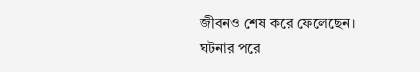জীবনও শেষ করে ফেলেছেন। ঘটনার পরে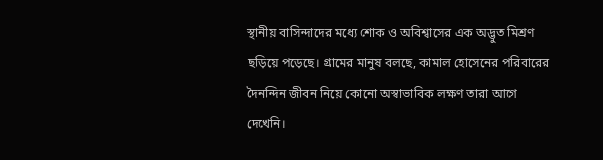স্থানীয় বাসিন্দাদের মধ্যে শোক ও অবিশ্বাসের এক অদ্ভুত মিশ্রণ ছড়িয়ে পড়েছে। গ্রামের মানুষ বলছে, কামাল হোসেনের পরিবারের দৈনন্দিন জীবন নিয়ে কোনো অস্বাভাবিক লক্ষণ তারা আগে দেখেনি।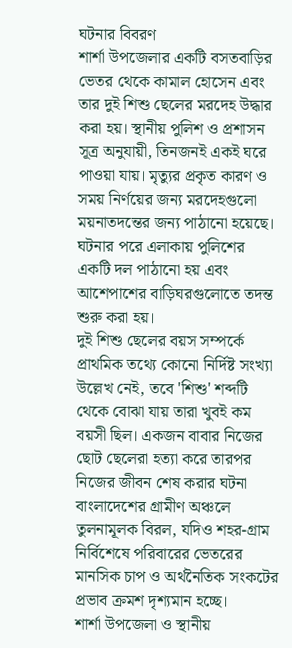ঘটনার বিবরণ
শার্শা উপজেলার একটি বসতবাড়ির ভেতর থেকে কামাল হোসেন এবং তার দুই শিশু ছেলের মরদেহ উদ্ধার করা হয়। স্থানীয় পুলিশ ও প্রশাসন সূত্র অনুযায়ী, তিনজনই একই ঘরে পাওয়া যায়। মৃত্যুর প্রকৃত কারণ ও সময় নির্ণয়ের জন্য মরদেহগুলো ময়নাতদন্তের জন্য পাঠানো হয়েছে। ঘটনার পরে এলাকায় পুলিশের একটি দল পাঠানো হয় এবং আশেপাশের বাড়িঘরগুলোতে তদন্ত শুরু করা হয়।
দুই শিশু ছেলের বয়স সম্পর্কে প্রাথমিক তথ্যে কোনো নির্দিষ্ট সংখ্যা উল্লেখ নেই, তবে 'শিশু' শব্দটি থেকে বোঝা যায় তারা খুবই কম বয়সী ছিল। একজন বাবার নিজের ছোট ছেলেরা হত্যা করে তারপর নিজের জীবন শেষ করার ঘটনা বাংলাদেশের গ্রামীণ অঞ্চলে তুলনামূলক বিরল, যদিও শহর-গ্রাম নির্বিশেষে পরিবারের ভেতরের মানসিক চাপ ও অর্থনৈতিক সংকটের প্রভাব ক্রমশ দৃশ্যমান হচ্ছে।
শার্শা উপজেলা ও স্থানীয়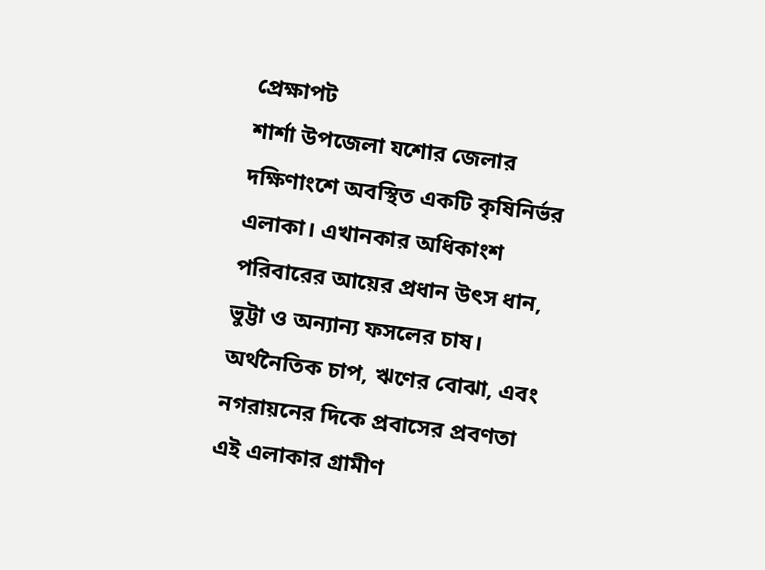প্রেক্ষাপট
শার্শা উপজেলা যশোর জেলার দক্ষিণাংশে অবস্থিত একটি কৃষিনির্ভর এলাকা। এখানকার অধিকাংশ পরিবারের আয়ের প্রধান উৎস ধান, ভুট্টা ও অন্যান্য ফসলের চাষ। অর্থনৈতিক চাপ, ঋণের বোঝা, এবং নগরায়নের দিকে প্রবাসের প্রবণতা এই এলাকার গ্রামীণ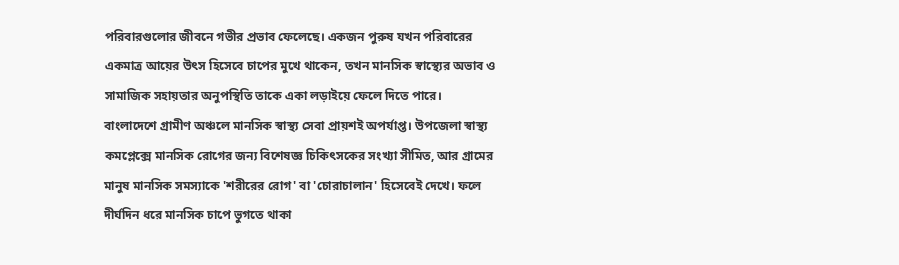পরিবারগুলোর জীবনে গভীর প্রভাব ফেলেছে। একজন পুরুষ যখন পরিবারের একমাত্র আয়ের উৎস হিসেবে চাপের মুখে থাকেন, তখন মানসিক স্বাস্থ্যের অভাব ও সামাজিক সহায়তার অনুপস্থিতি তাকে একা লড়াইয়ে ফেলে দিতে পারে।
বাংলাদেশে গ্রামীণ অঞ্চলে মানসিক স্বাস্থ্য সেবা প্রায়শই অপর্যাপ্ত। উপজেলা স্বাস্থ্য কমপ্লেক্সে মানসিক রোগের জন্য বিশেষজ্ঞ চিকিৎসকের সংখ্যা সীমিত, আর গ্রামের মানুষ মানসিক সমস্যাকে 'শরীরের রোগ' বা 'চোরাচালান' হিসেবেই দেখে। ফলে দীর্ঘদিন ধরে মানসিক চাপে ভুগতে থাকা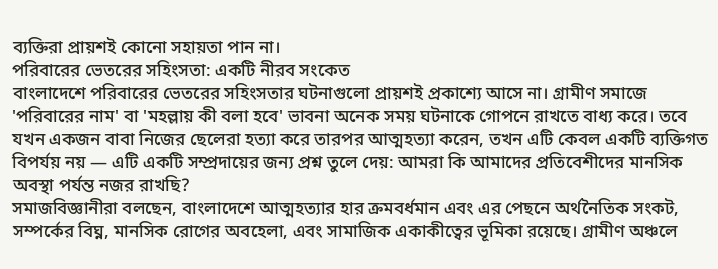ব্যক্তিরা প্রায়শই কোনো সহায়তা পান না।
পরিবারের ভেতরের সহিংসতা: একটি নীরব সংকেত
বাংলাদেশে পরিবারের ভেতরের সহিংসতার ঘটনাগুলো প্রায়শই প্রকাশ্যে আসে না। গ্রামীণ সমাজে 'পরিবারের নাম' বা 'মহল্লায় কী বলা হবে' ভাবনা অনেক সময় ঘটনাকে গোপনে রাখতে বাধ্য করে। তবে যখন একজন বাবা নিজের ছেলেরা হত্যা করে তারপর আত্মহত্যা করেন, তখন এটি কেবল একটি ব্যক্তিগত বিপর্যয় নয় — এটি একটি সম্প্রদায়ের জন্য প্রশ্ন তুলে দেয়: আমরা কি আমাদের প্রতিবেশীদের মানসিক অবস্থা পর্যন্ত নজর রাখছি?
সমাজবিজ্ঞানীরা বলছেন, বাংলাদেশে আত্মহত্যার হার ক্রমবর্ধমান এবং এর পেছনে অর্থনৈতিক সংকট, সম্পর্কের বিঘ্ন, মানসিক রোগের অবহেলা, এবং সামাজিক একাকীত্বের ভূমিকা রয়েছে। গ্রামীণ অঞ্চলে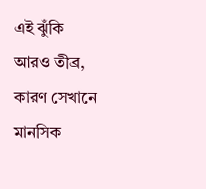এই ঝুঁকি আরও তীব্র, কারণ সেখানে মানসিক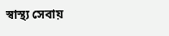স্বাস্থ্য সেবায়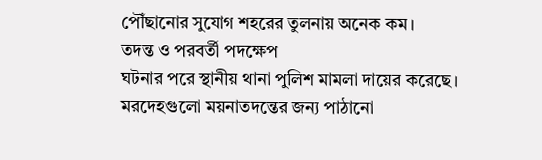পৌঁছানোর সুযোগ শহরের তুলনায় অনেক কম।
তদন্ত ও পরবর্তী পদক্ষেপ
ঘটনার পরে স্থানীয় থানা পুলিশ মামলা দায়ের করেছে। মরদেহগুলো ময়নাতদন্তের জন্য পাঠানো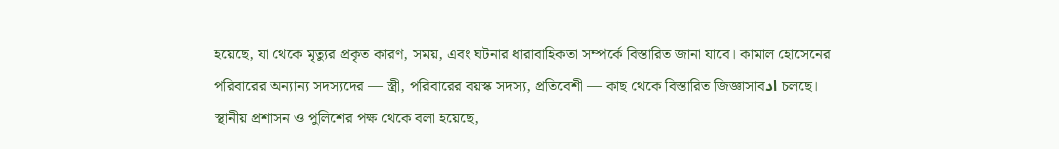হয়েছে, যা থেকে মৃত্যুর প্রকৃত কারণ, সময়, এবং ঘটনার ধারাবাহিকতা সম্পর্কে বিস্তারিত জানা যাবে। কামাল হোসেনের পরিবারের অন্যান্য সদস্যদের — স্ত্রী, পরিবারের বয়স্ক সদস্য, প্রতিবেশী — কাছ থেকে বিস্তারিত জিজ্ঞাসাবاد চলছে।
স্থানীয় প্রশাসন ও পুলিশের পক্ষ থেকে বলা হয়েছে,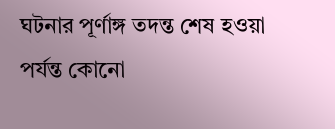ঘটনার পূর্ণাঙ্গ তদন্ত শেষ হওয়া পর্যন্ত কোনো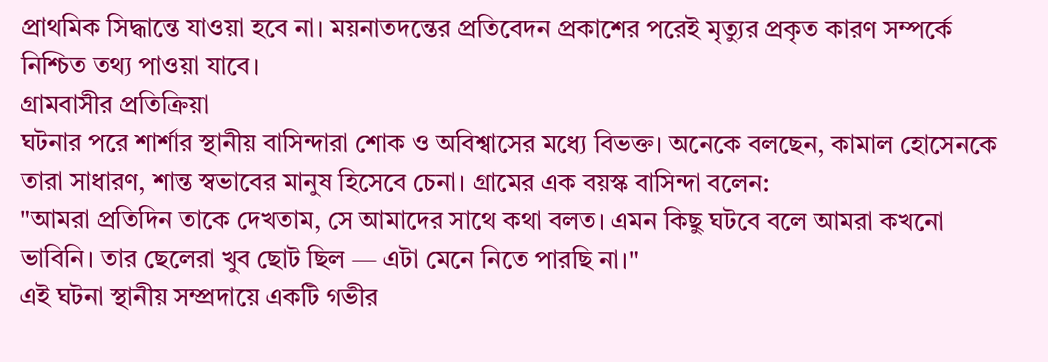প্রাথমিক সিদ্ধান্তে যাওয়া হবে না। ময়নাতদন্তের প্রতিবেদন প্রকাশের পরেই মৃত্যুর প্রকৃত কারণ সম্পর্কে নিশ্চিত তথ্য পাওয়া যাবে।
গ্রামবাসীর প্রতিক্রিয়া
ঘটনার পরে শার্শার স্থানীয় বাসিন্দারা শোক ও অবিশ্বাসের মধ্যে বিভক্ত। অনেকে বলছেন, কামাল হোসেনকে তারা সাধারণ, শান্ত স্বভাবের মানুষ হিসেবে চেনা। গ্রামের এক বয়স্ক বাসিন্দা বলেন:
"আমরা প্রতিদিন তাকে দেখতাম, সে আমাদের সাথে কথা বলত। এমন কিছু ঘটবে বলে আমরা কখনো ভাবিনি। তার ছেলেরা খুব ছোট ছিল — এটা মেনে নিতে পারছি না।"
এই ঘটনা স্থানীয় সম্প্রদায়ে একটি গভীর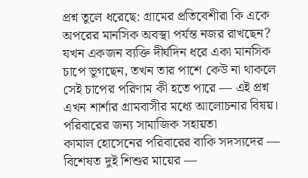প্রশ্ন তুলে ধরেছে: গ্রামের প্রতিবেশীরা কি একে অপরের মানসিক অবস্থা পর্যন্ত নজর রাখছেন? যখন একজন ব্যক্তি দীর্ঘদিন ধরে একা মানসিক চাপে ভুগছেন, তখন তার পাশে কেউ না থাকলে সেই চাপের পরিণাম কী হতে পারে — এই প্রশ্ন এখন শার্শার গ্রামবাসীর মধ্যে আলোচনার বিষয়।
পরিবারের জন্য সামাজিক সহায়তা
কামাল হোসেনের পরিবারের বাকি সদস্যদের — বিশেষত দুই শিশুর মায়ের —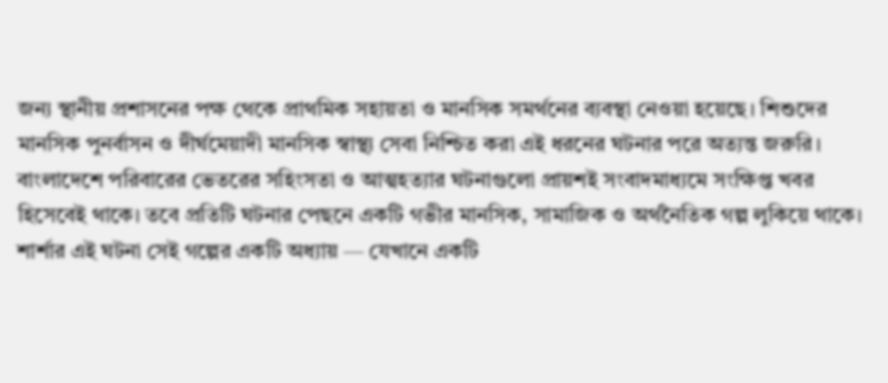জন্য স্থানীয় প্রশাসনের পক্ষ থেকে প্রাথমিক সহায়তা ও মানসিক সমর্থনের ব্যবস্থা নেওয়া হয়েছে। শিশুদের মানসিক পুনর্বাসন ও দীর্ঘমেয়াদী মানসিক স্বাস্থ্য সেবা নিশ্চিত করা এই ধরনের ঘটনার পরে অত্যন্ত জরুরি।
বাংলাদেশে পরিবারের ভেতরের সহিংসতা ও আত্মহত্যার ঘটনাগুলো প্রায়শই সংবাদমাধ্যমে সংক্ষিপ্ত খবর হিসেবেই থাকে। তবে প্রতিটি ঘটনার পেছনে একটি গভীর মানসিক, সামাজিক ও অর্থনৈতিক গল্প লুকিয়ে থাকে। শার্শার এই ঘটনা সেই গল্পের একটি অধ্যায় — যেখানে একটি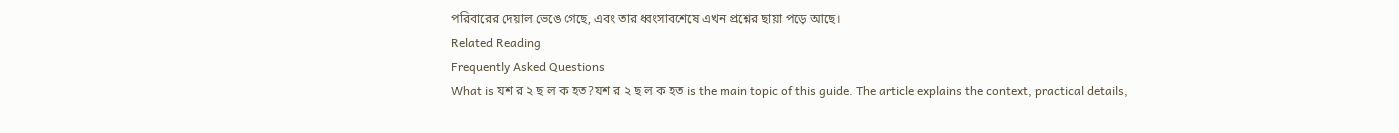পরিবারের দেয়াল ভেঙে গেছে, এবং তার ধ্বংসাবশেষে এখন প্রশ্নের ছায়া পড়ে আছে।
Related Reading
Frequently Asked Questions
What is যশ র ২ ছ ল ক হত?যশ র ২ ছ ল ক হত is the main topic of this guide. The article explains the context, practical details,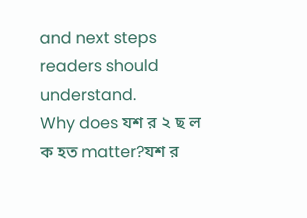and next steps readers should understand.
Why does যশ র ২ ছ ল ক হত matter?যশ র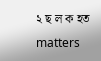২ ছ ল ক হত matters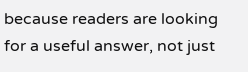because readers are looking for a useful answer, not just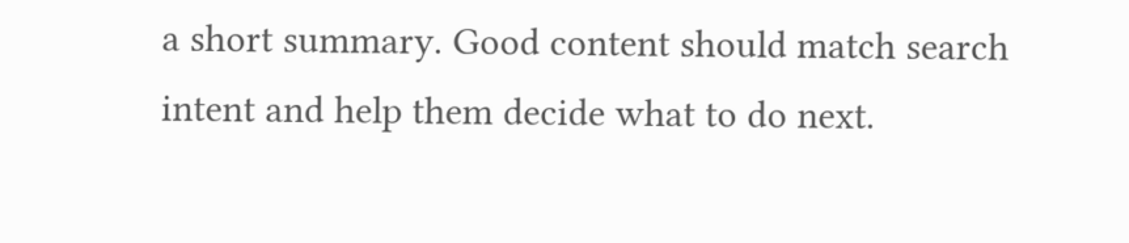a short summary. Good content should match search intent and help them decide what to do next.